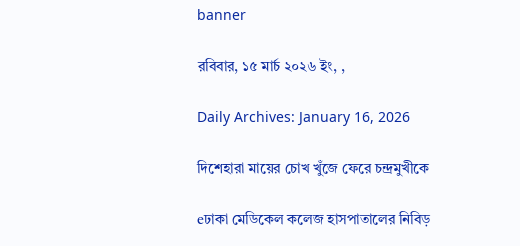banner

রবিবার, ১৫ মার্চ ২০২৬ ইং, ,

Daily Archives: January 16, 2026

দিশেহারা মায়ের চোখ খুঁজে ফেরে চন্দ্রমুখীকে

eঢাকা মেডিকেল কলেজ হাসপাতালের নিবিড়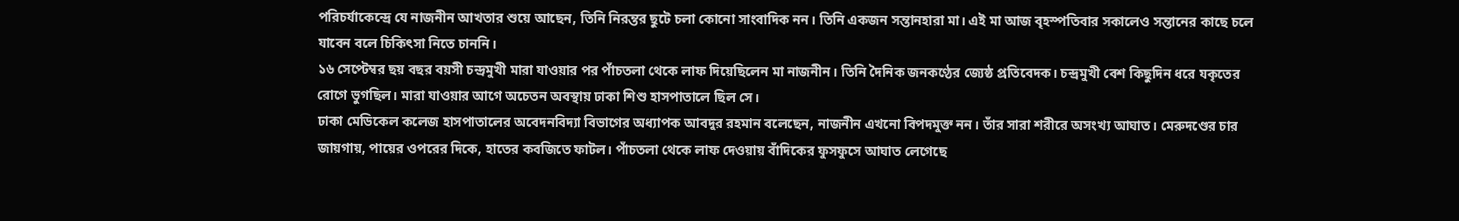পরিচর্যাকেন্দ্রে যে নাজনীন আখতার শুয়ে আছেন, তিনি নিরন্তর ছুটে চলা কোনো সাংবাদিক নন। তিনি একজন সন্তানহারা মা। এই মা আজ বৃহস্পতিবার সকালেও সন্তানের কাছে চলে যাবেন বলে চিকিৎসা নিতে চাননি।
১৬ সেপ্টেম্বর ছয় বছর বয়সী চন্দ্রমুখী মারা যাওয়ার পর পাঁচতলা থেকে লাফ দিয়েছিলেন মা নাজনীন। তিনি দৈনিক জনকণ্ঠের জ্যেষ্ঠ প্রতিবেদক। চন্দ্রমুখী বেশ কিছুদিন ধরে যকৃতের রোগে ভুগছিল। মারা যাওয়ার আগে অচেতন অবস্থায় ঢাকা শিশু হাসপাতালে ছিল সে।
ঢাকা মেডিকেল কলেজ হাসপাতালের অবেদনবিদ্যা বিভাগের অধ্যাপক আবদুর রহমান বলেছেন, নাজনীন এখনো বিপদমুক্ত নন। তাঁর সারা শরীরে অসংখ্য আঘাত। মেরুদণ্ডের চার জায়গায়, পায়ের ওপরের দিকে, হাতের কবজিতে ফাটল। পাঁচতলা থেকে লাফ দেওয়ায় বাঁদিকের ফুসফুসে আঘাত লেগেছে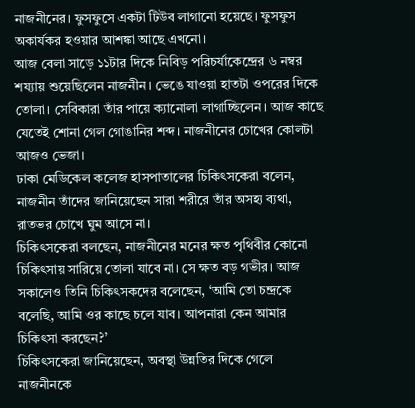নাজনীনের। ফুসফুসে একটা টিউব লাগানো হয়েছে। ফুসফুস অকার্যকর হওয়ার আশঙ্কা আছে এখনো।
আজ বেলা সাড়ে ১১টার দিকে নিবিড় পরিচর্যাকেন্দ্রের ৬ নম্বর শয্যায় শুয়েছিলেন নাজনীন। ভেঙে যাওয়া হাতটা ওপরের দিকে তোলা। সেবিকারা তাঁর পায়ে ক্যানোলা লাগাচ্ছিলেন। আজ কাছে যেতেই শোনা গেল গোঙানির শব্দ। নাজনীনের চোখের কোলটা আজও ভেজা।
ঢাকা মেডিকেল কলেজ হাসপাতালের চিকিৎসকেরা বলেন, নাজনীন তাঁদের জানিয়েছেন সারা শরীরে তাঁর অসহ্য ব্যথা, রাতভর চোখে ঘুম আসে না।
চিকিৎসকেরা বলছেন, নাজনীনের মনের ক্ষত পৃথিবীর কোনো চিকিৎসায় সারিয়ে তোলা যাবে না। সে ক্ষত বড় গভীর। আজ সকালেও তিনি চিকিৎসকদের বলেছেন, ‘আমি তো চন্দ্রকে বলেছি, আমি ওর কাছে চলে যাব। আপনারা কেন আমার চিকিৎসা করছেন?’
চিকিৎসকেরা জানিয়েছেন, অবস্থা উন্নতির দিকে গেলে নাজনীনকে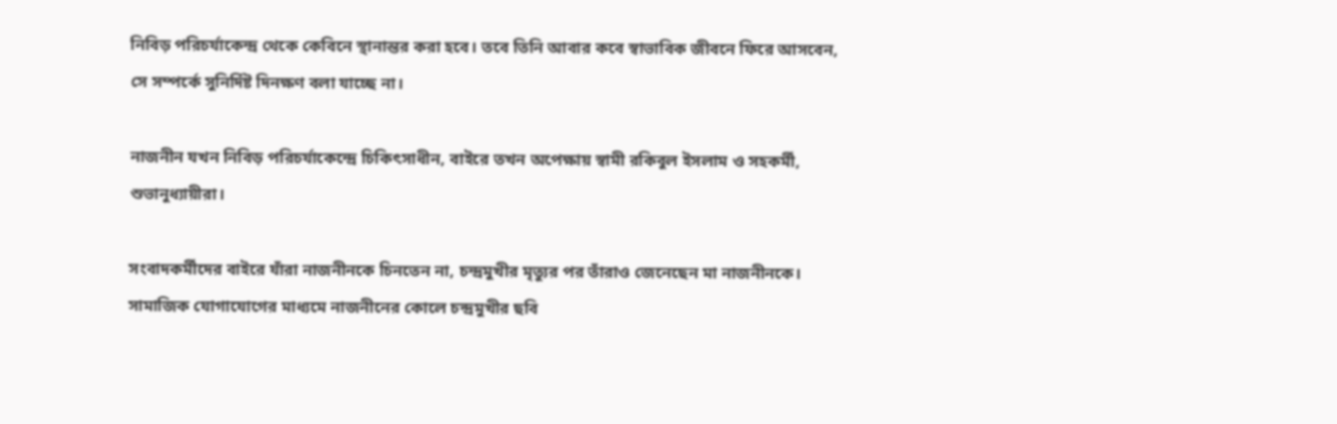নিবিড় পরিচর্যাকেন্দ্র থেকে কেবিনে স্থানান্তর করা হবে। তবে তিনি আবার কবে স্বাভাবিক জীবনে ফিরে আসবেন, সে সম্পর্কে সুনির্দিষ্ট দিনক্ষণ বলা যাচ্ছে না।

নাজনীন যখন নিবিড় পরিচর্যাকেন্দ্রে চিকিৎসাধীন, বাইরে তখন অপেক্ষায় স্বামী রকিবুল ইসলাম ও সহকর্মী, শুভানুধ্যায়ীরা।

সংবাদকর্মীদের বাইরে যাঁরা নাজনীনকে চিনতেন না, চন্দ্রমুখীর মৃত্যুর পর তাঁরাও জেনেছেন মা নাজনীনকে। সামাজিক যোগাযোগের মাধ্যমে নাজনীনের কোলে চন্দ্রমুখীর ছবি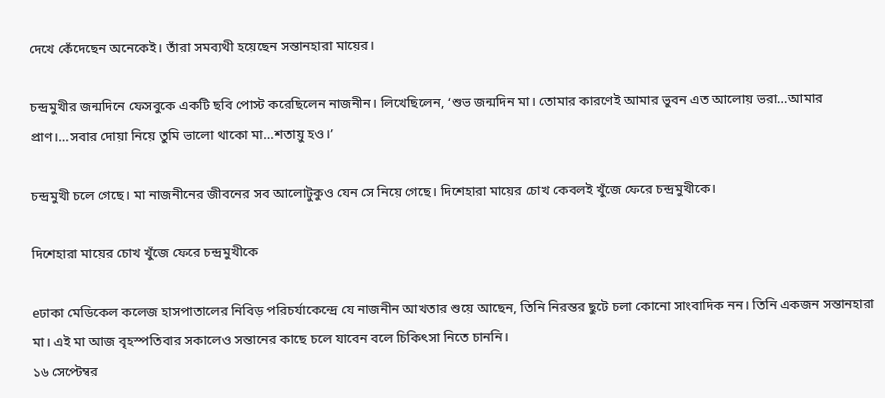দেখে কেঁদেছেন অনেকেই। তাঁরা সমব্যথী হয়েছেন সন্তানহারা মায়ের।

চন্দ্রমুখীর জন্মদিনে ফেসবুকে একটি ছবি পোস্ট করেছিলেন নাজনীন। লিখেছিলেন, ‘শুভ জন্মদিন মা। তোমার কারণেই আমার ভুবন এত আলোয় ভরা…আমার প্রাণ।…সবার দোয়া নিয়ে তুমি ভালো থাকো মা…শতায়ু হও।’

চন্দ্রমুখী চলে গেছে। মা নাজনীনের জীবনের সব আলোটুকুও যেন সে নিয়ে গেছে। দিশেহারা মায়ের চোখ কেবলই খুঁজে ফেরে চন্দ্রমুখীকে।

দিশেহারা মায়ের চোখ খুঁজে ফেরে চন্দ্রমুখীকে

eঢাকা মেডিকেল কলেজ হাসপাতালের নিবিড় পরিচর্যাকেন্দ্রে যে নাজনীন আখতার শুয়ে আছেন, তিনি নিরন্তর ছুটে চলা কোনো সাংবাদিক নন। তিনি একজন সন্তানহারা মা। এই মা আজ বৃহস্পতিবার সকালেও সন্তানের কাছে চলে যাবেন বলে চিকিৎসা নিতে চাননি।
১৬ সেপ্টেম্বর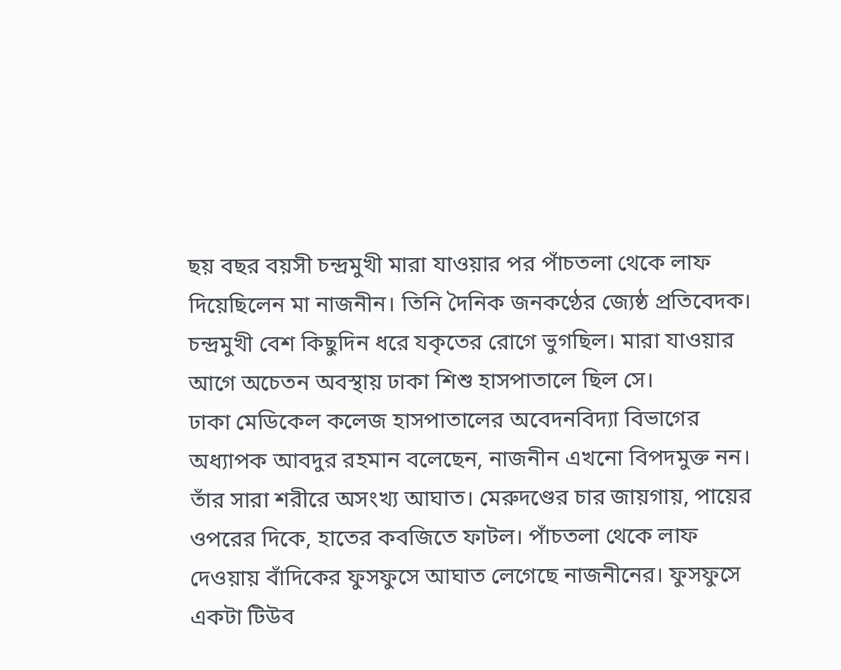ছয় বছর বয়সী চন্দ্রমুখী মারা যাওয়ার পর পাঁচতলা থেকে লাফ দিয়েছিলেন মা নাজনীন। তিনি দৈনিক জনকণ্ঠের জ্যেষ্ঠ প্রতিবেদক। চন্দ্রমুখী বেশ কিছুদিন ধরে যকৃতের রোগে ভুগছিল। মারা যাওয়ার আগে অচেতন অবস্থায় ঢাকা শিশু হাসপাতালে ছিল সে।
ঢাকা মেডিকেল কলেজ হাসপাতালের অবেদনবিদ্যা বিভাগের অধ্যাপক আবদুর রহমান বলেছেন, নাজনীন এখনো বিপদমুক্ত নন। তাঁর সারা শরীরে অসংখ্য আঘাত। মেরুদণ্ডের চার জায়গায়, পায়ের ওপরের দিকে, হাতের কবজিতে ফাটল। পাঁচতলা থেকে লাফ দেওয়ায় বাঁদিকের ফুসফুসে আঘাত লেগেছে নাজনীনের। ফুসফুসে একটা টিউব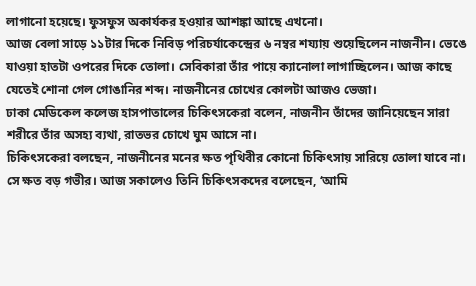লাগানো হয়েছে। ফুসফুস অকার্যকর হওয়ার আশঙ্কা আছে এখনো।
আজ বেলা সাড়ে ১১টার দিকে নিবিড় পরিচর্যাকেন্দ্রের ৬ নম্বর শয্যায় শুয়েছিলেন নাজনীন। ভেঙে যাওয়া হাতটা ওপরের দিকে তোলা। সেবিকারা তাঁর পায়ে ক্যানোলা লাগাচ্ছিলেন। আজ কাছে যেতেই শোনা গেল গোঙানির শব্দ। নাজনীনের চোখের কোলটা আজও ভেজা।
ঢাকা মেডিকেল কলেজ হাসপাতালের চিকিৎসকেরা বলেন, নাজনীন তাঁদের জানিয়েছেন সারা শরীরে তাঁর অসহ্য ব্যথা, রাতভর চোখে ঘুম আসে না।
চিকিৎসকেরা বলছেন, নাজনীনের মনের ক্ষত পৃথিবীর কোনো চিকিৎসায় সারিয়ে তোলা যাবে না। সে ক্ষত বড় গভীর। আজ সকালেও তিনি চিকিৎসকদের বলেছেন, ‘আমি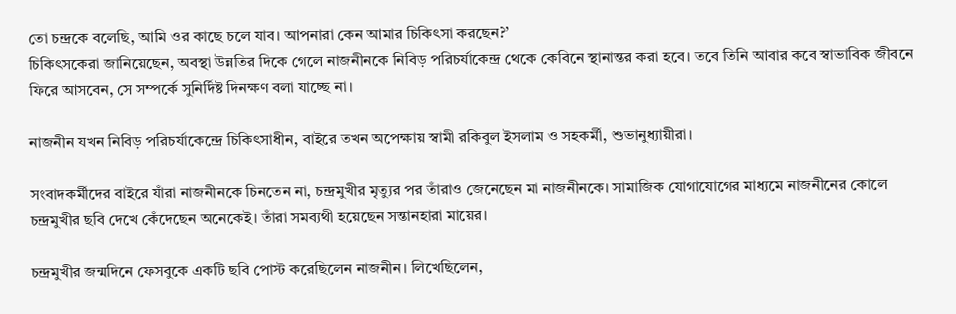তো চন্দ্রকে বলেছি, আমি ওর কাছে চলে যাব। আপনারা কেন আমার চিকিৎসা করছেন?’
চিকিৎসকেরা জানিয়েছেন, অবস্থা উন্নতির দিকে গেলে নাজনীনকে নিবিড় পরিচর্যাকেন্দ্র থেকে কেবিনে স্থানান্তর করা হবে। তবে তিনি আবার কবে স্বাভাবিক জীবনে ফিরে আসবেন, সে সম্পর্কে সুনির্দিষ্ট দিনক্ষণ বলা যাচ্ছে না।

নাজনীন যখন নিবিড় পরিচর্যাকেন্দ্রে চিকিৎসাধীন, বাইরে তখন অপেক্ষায় স্বামী রকিবুল ইসলাম ও সহকর্মী, শুভানুধ্যায়ীরা।

সংবাদকর্মীদের বাইরে যাঁরা নাজনীনকে চিনতেন না, চন্দ্রমুখীর মৃত্যুর পর তাঁরাও জেনেছেন মা নাজনীনকে। সামাজিক যোগাযোগের মাধ্যমে নাজনীনের কোলে চন্দ্রমুখীর ছবি দেখে কেঁদেছেন অনেকেই। তাঁরা সমব্যথী হয়েছেন সন্তানহারা মায়ের।

চন্দ্রমুখীর জন্মদিনে ফেসবুকে একটি ছবি পোস্ট করেছিলেন নাজনীন। লিখেছিলেন,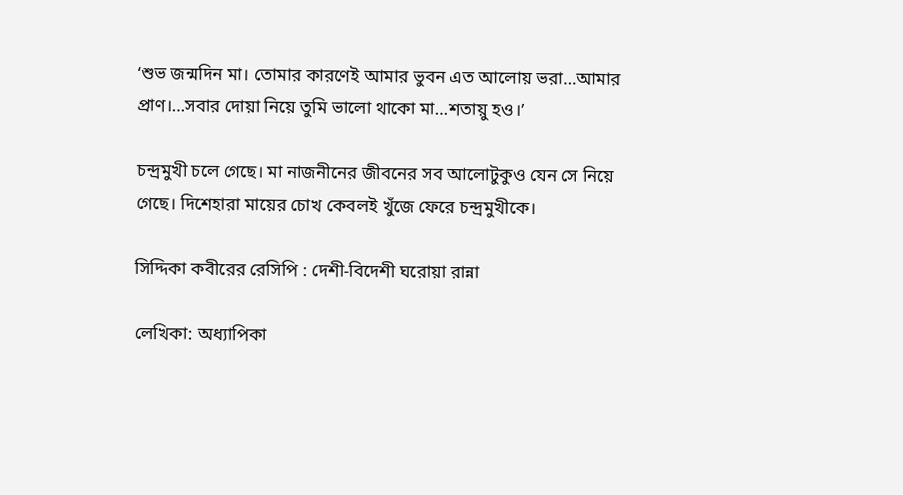‘শুভ জন্মদিন মা। তোমার কারণেই আমার ভুবন এত আলোয় ভরা…আমার প্রাণ।…সবার দোয়া নিয়ে তুমি ভালো থাকো মা…শতায়ু হও।’

চন্দ্রমুখী চলে গেছে। মা নাজনীনের জীবনের সব আলোটুকুও যেন সে নিয়ে গেছে। দিশেহারা মায়ের চোখ কেবলই খুঁজে ফেরে চন্দ্রমুখীকে।

সিদ্দিকা কবীরের রেসিপি : দেশী-বিদেশী ঘরোয়া রান্না

লেখিকা: অধ্যাপিকা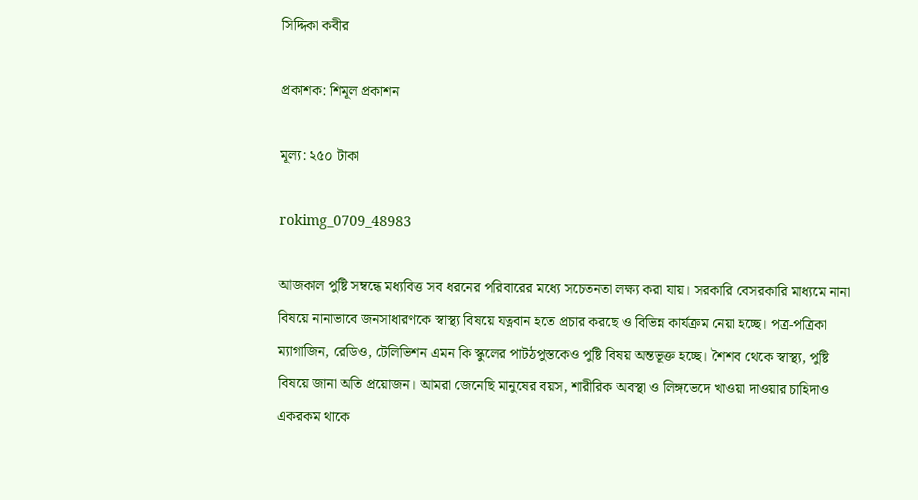সিদ্দিকা কবীর

প্রকাশক: শিমূল প্রকাশন

মূল্য: ২৫০ টাকা

rokimg_0709_48983

আজকাল পুষ্টি সম্বন্ধে মধ্যবিত্ত সব ধরনের পরিবারের মধ্যে সচেতনতা লক্ষ্য করা যায়। সরকারি বেসরকারি মাধ্যমে নানা বিষয়ে নানাভাবে জনসাধারণকে স্বাস্থ্য বিষয়ে যত্নবান হতে প্রচার করছে ও বিভিন্ন কার্যক্রম নেয়া হচ্ছে। পত্র-পত্রিকা ম্যাগাজিন, রেডিও, টেলিভিশন এমন কি স্কুলের পাটঠপুস্তকেও পুষ্টি বিষয় অন্তভূক্ত হচ্ছে। শৈশব থেকে স্বাস্থ্য, পুষ্টি বিষয়ে জানা অতি প্রয়োজন। আমরা জেনেছি মানুষের বয়স, শারীরিক অবস্থা ও লিঙ্গভেদে খাওয়া দাওয়ার চাহিদাও একরকম থাকে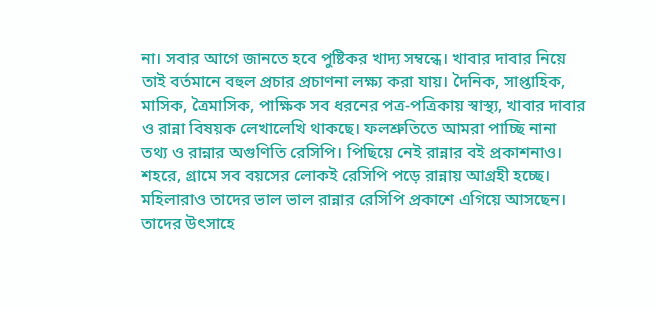না। সবার আগে জানতে হবে পুষ্টিকর খাদ্য সম্বন্ধে। খাবার দাবার নিয়ে তাই বর্তমানে বহুল প্রচার প্রচাণনা লক্ষ্য করা যায়। দৈনিক, সাপ্তাহিক, মাসিক, ত্রৈমাসিক, পাক্ষিক সব ধরনের পত্র-পত্রিকায় স্বাস্থ্য, খাবার দাবার ও রান্না বিষয়ক লেখালেখি থাকছে। ফলশ্রুতিতে আমরা পাচ্ছি নানা তথ্য ও রান্নার অগুণিতি রেসিপি। পিছিয়ে নেই রান্নার বই প্রকাশনাও। শহরে, গ্রামে সব বয়সের লোকই রেসিপি পড়ে রান্নায় আগ্রহী হচ্ছে। মহিলারাও তাদের ভাল ভাল রান্নার রেসিপি প্রকাশে এগিয়ে আসছেন। তাদের উৎসাহে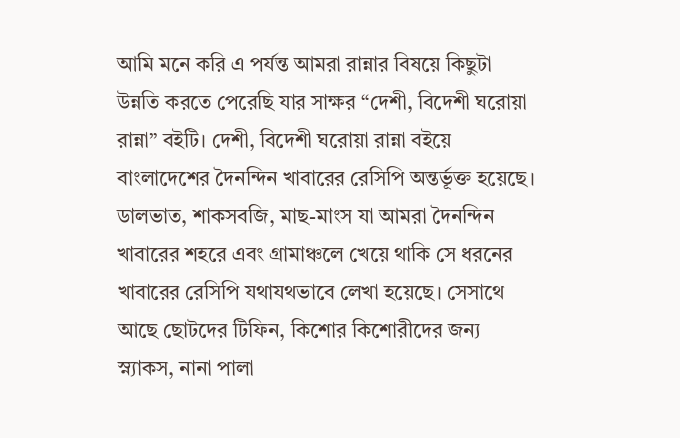আমি মনে করি এ পর্যন্ত আমরা রান্নার বিষয়ে কিছুটা উন্নতি করতে পেরেছি যার সাক্ষর “দেশী, বিদেশী ঘরোয়া রান্না” বইটি। দেশী, বিদেশী ঘরোয়া রান্না বইয়ে বাংলাদেশের দৈনন্দিন খাবারের রেসিপি অন্তর্ভূক্ত হয়েছে। ডালভাত, শাকসবজি, মাছ-মাংস যা আমরা দৈনন্দিন খাবারের শহরে এবং গ্রামাঞ্চলে খেয়ে থাকি সে ধরনের খাবারের রেসিপি যথাযথভাবে লেখা হয়েছে। সেসাথে আছে ছোটদের টিফিন, কিশোর কিশোরীদের জন্য স্ন্যাকস, নানা পালা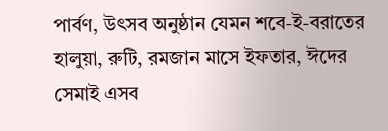পার্বণ, উৎসব অনুষ্ঠান যেমন শবে-ই-বরাতের হালুয়া, রুটি, রমজান মাসে ইফতার, ঈদের সেমাই এসব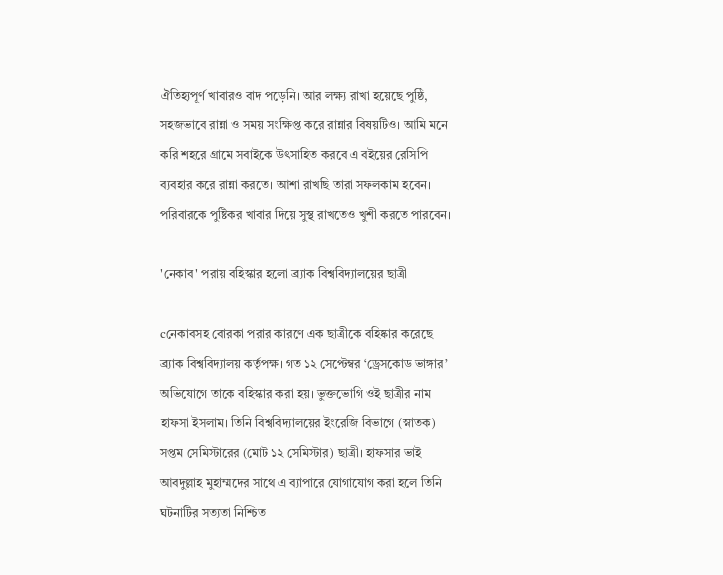ঐতিহ্যপূর্ণ খাবারও বাদ পড়েনি। আর লক্ষ্য রাখা হয়েছে পুষ্ঠি, সহজভাবে রান্না ও সময় সংক্ষিপ্ত করে রান্নার বিষয়টিও। আমি মনে করি শহরে গ্রামে সবাইকে উৎসাহিত করবে এ বইয়ের রেসিপি ব্যবহার করে রান্না করতে। আশা রাখছি তারা সফলকাম হবেন। পরিবারকে পুষ্টিকর খাবার দিয়ে সুস্থ রাখতেও খুশী করতে পারবেন।

'নেকাব' পরায় বহিস্কার হলো ব্র্যাক বিশ্ববিদ্যালয়ের ছাত্রী

cনেকাবসহ বোরকা পরার কারণে এক ছাত্রীকে বহিষ্কার করেছে ব্র্যাক বিশ্ববিদ্যালয় কর্তৃপক্ষ। গত ১২ সেপ্টেম্বর ‘ড্রেসকোড ভাঙ্গার’ অভিযোগে তাকে বহিস্কার করা হয়। ভুক্তভোগি ওই ছাত্রীর নাম হাফসা ইসলাম। তিনি বিশ্ববিদ্যালয়ের ইংরেজি বিভাগে (স্নাতক) সপ্তম সেমিস্টারের (মোট ১২ সেমিস্টার) ছাত্রী। হাফসার ভাই আবদুল্লাহ মুহাম্মদের সাথে এ ব্যাপারে যোগাযোগ করা হলে তিনি ঘটনাটির সত্যতা নিশ্চিত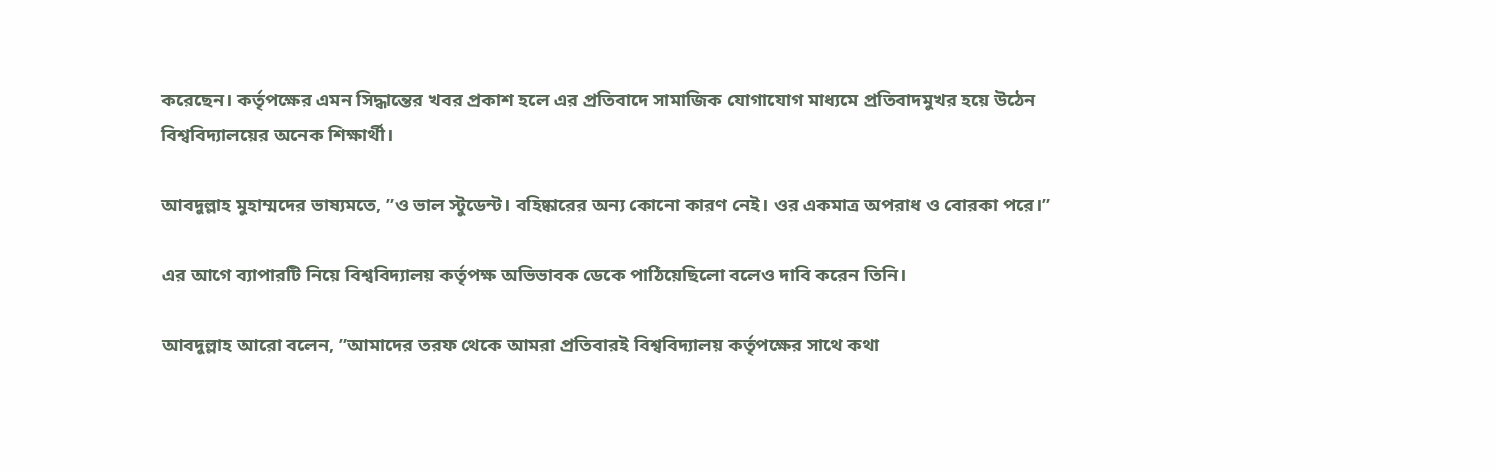করেছেন। কর্তৃপক্ষের এমন সিদ্ধান্তের খবর প্রকাশ হলে এর প্রতিবাদে সামাজিক যোগাযোগ মাধ্যমে প্রতিবাদমুখর হয়ে উঠেন বিশ্ববিদ্যালয়ের অনেক শিক্ষার্থী।

আবদুল্লাহ মুহাম্মদের ভাষ্যমতে, ”ও ভাল স্টুডেন্ট। বহিষ্কারের অন্য কোনো কারণ নেই। ওর একমাত্র অপরাধ ও বোরকা পরে।”

এর আগে ব্যাপারটি নিয়ে বিশ্ববিদ্যালয় কর্তৃপক্ষ অভিভাবক ডেকে পাঠিয়েছিলো বলেও দাবি করেন তিনি।

আবদুল্লাহ আরো বলেন, ”আমাদের তরফ থেকে আমরা প্রতিবারই বিশ্ববিদ্যালয় কর্তৃপক্ষের সাথে কথা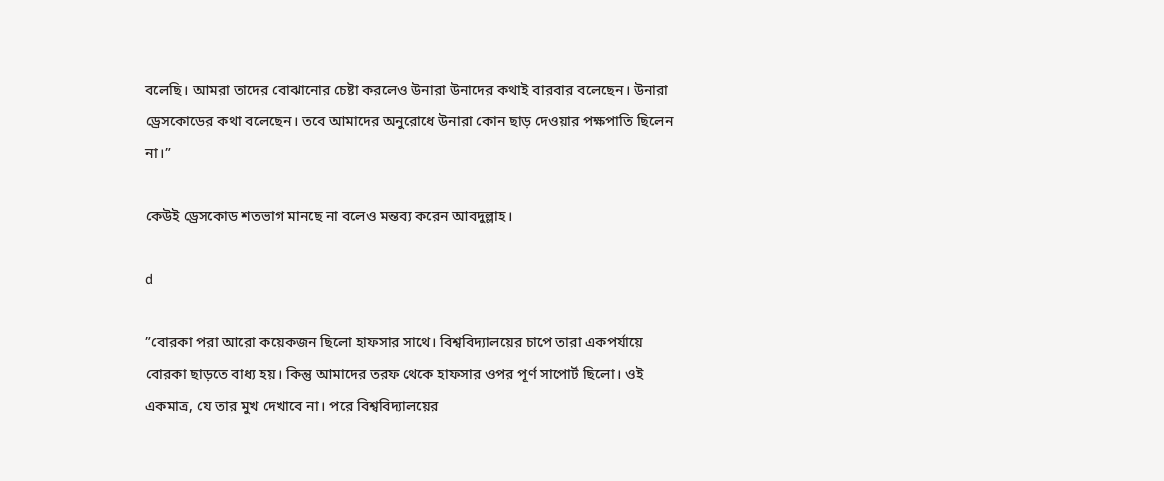বলেছি। আমরা তাদের বোঝানোর চেষ্টা করলেও উনারা উনাদের কথাই বারবার বলেছেন। উনারা ড্রেসকোডের কথা বলেছেন। তবে আমাদের অনুরোধে উনারা কোন ছাড় দেওয়ার পক্ষপাতি ছিলেন না।”

কেউই ড্রেসকোড শতভাগ মানছে না বলেও মন্তব্য করেন আবদুল্লাহ।

d

”বোরকা পরা আরো কয়েকজন ছিলো হাফসার সাথে। বিশ্ববিদ্যালয়ের চাপে তারা একপর্যায়ে বোরকা ছাড়তে বাধ্য হয়। কিন্তু আমাদের তরফ থেকে হাফসার ওপর পূর্ণ সাপোর্ট ছিলো। ওই একমাত্র, যে তার মুখ দেখাবে না। পরে বিশ্ববিদ্যালয়ের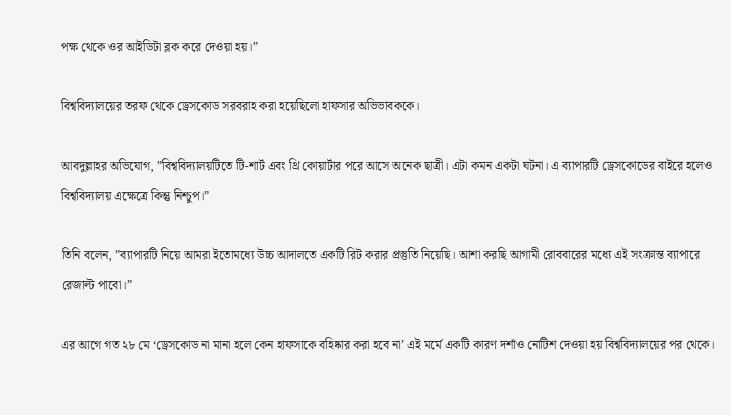পক্ষ থেকে ওর আইডিটা ব্লক করে দেওয়া হয়।”

বিশ্ববিদ্যালয়ের তরফ থেকে ড্রেসকোড সরবরাহ করা হয়েছিলো হাফসার অভিভাবককে।

আবদুল্লাহর অভিযোগ, ”বিশ্ববিদ্যালয়টিতে টি-শার্ট এবং থ্রি কোয়ার্টার পরে আসে অনেক ছাত্রী। এটা কমন একটা ঘটনা। এ ব্যাপারটি ড্রেসকোডের বাইরে হলেও বিশ্ববিদ্যালয় এক্ষেত্রে কিন্তু নিশ্চুপ।”

তিনি বলেন, ”ব্যাপারটি নিয়ে আমরা ইতোমধ্যে উচ্চ আদালতে একটি রিট করার প্রস্তুতি নিয়েছি। আশা করছি আগামী রোববারের মধ্যে এই সংক্রান্ত ব্যাপারে রেজাল্ট পাবো।”

এর আগে গত ২৮ মে ‘ড্রেসকোড না মানা হলে কেন হাফসাকে বহিষ্কার করা হবে না’ এই মর্মে একটি কারণ দর্শাও নোটিশ দেওয়া হয় বিশ্ববিদ্যালয়ের পর থেকে।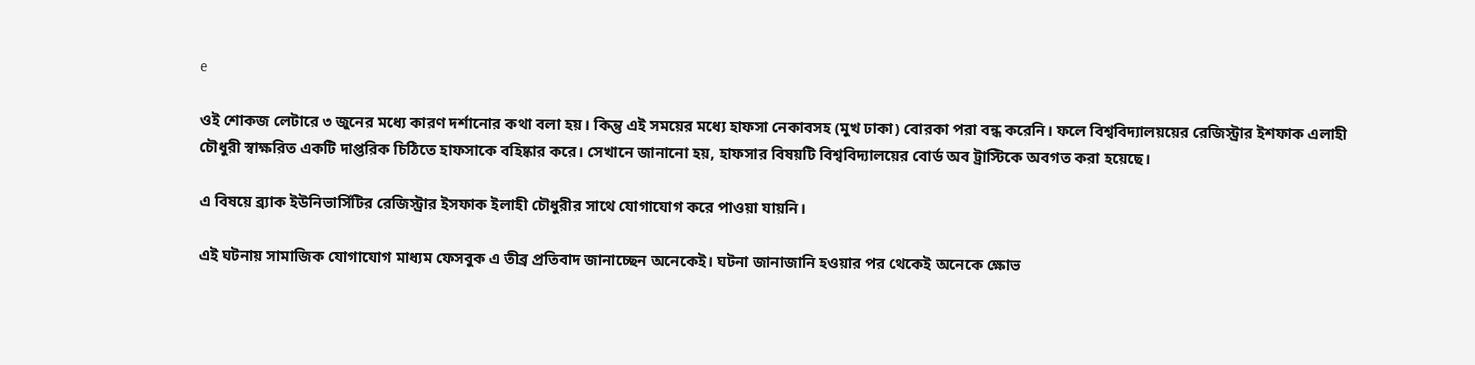e

ওই শোকজ লেটারে ৩ জুনের মধ্যে কারণ দর্শানোর কথা বলা হয়। কিন্তু এই সময়ের মধ্যে হাফসা নেকাবসহ (মুখ ঢাকা) বোরকা পরা বন্ধ করেনি। ফলে বিশ্ববিদ্যালয়য়ের রেজিস্ট্রার ইশফাক এলাহী চৌধুরী স্বাক্ষরিত একটি দাপ্তরিক চিঠিতে হাফসাকে বহিষ্কার করে। সেখানে জানানো হয়, হাফসার বিষয়টি বিশ্ববিদ্যালয়ের বোর্ড অব ট্রাস্টিকে অবগত করা হয়েছে।

এ বিষয়ে ব্র্যাক ইউনিভার্সিটির রেজিস্ট্রার ইসফাক ইলাহী চৌধুরীর সাথে যোগাযোগ করে পাওয়া যায়নি।

এই ঘটনায় সামাজিক যোগাযোগ মাধ্যম ফেসবুক এ তীব্র প্রতিবাদ জানাচ্ছেন অনেকেই। ঘটনা জানাজানি হওয়ার পর থেকেই অনেকে ক্ষোভ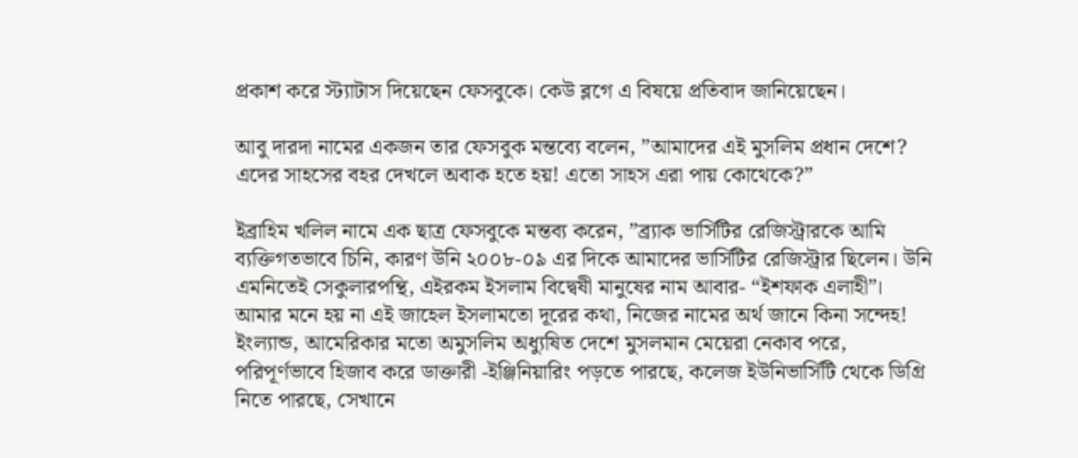প্রকাশ করে স্ট্যাটাস দিয়েছেন ফেসবুকে। কেউ ব্লগে এ বিষয়ে প্রতিবাদ জানিয়েছেন।

আবু দারদা নামের একজন তার ফেসবুক মন্তব্যে বলেন, ”আমাদের এই মুসলিম প্রধান দেশে? এদের সাহসের বহর দেখলে অবাক হতে হয়! এতো সাহস এরা পায় কোথেকে?”

ইব্রাহিম খলিল নামে এক ছাত্র ফেসবুকে মন্তব্য করেন, ”ব্র্যাক ভার্সিটির রেজিস্ট্রারকে আমি ব্যক্তিগতভাবে চিনি, কারণ উনি ২০০৮-০৯ এর দিকে আমাদের ভার্সিটির রেজিস্ট্রার ছিলেন। উনি এমনিতেই সেকুলারপন্থি, এইরকম ইসলাম বিদ্বেষী মানুষের নাম আবার- “ইশফাক এলাহী”। আমার মনে হয় না এই জাহেল ইসলামতো দূরের কথা, নিজের নামের অর্থ জানে কিনা সন্দেহ! ইংল্যান্ড, আমেরিকার মতো অমুসলিম অধ্যুষিত দেশে মুসলমান মেয়েরা নেকাব পরে, পরিপূর্ণভাবে হিজাব করে ডাক্তারী -ইঞ্জিনিয়ারিং পড়তে পারছে, কলেজ ইউনিভার্সিটি থেকে ডিগ্রি নিতে পারছে, সেখানে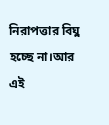নিরাপত্তার বিঘ্ন হচ্ছে না।আর এই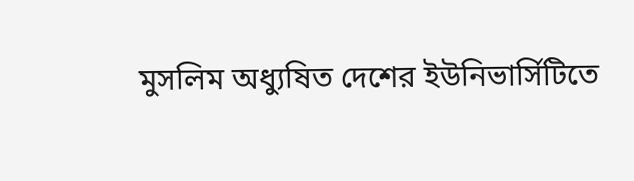মুসলিম অধ্যুষিত দেশের ইউনিভার্সিটিতে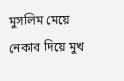মুসলিম মেয়ে নেকাব দিয়ে মুখ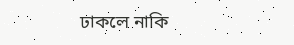ঢাকলে নাকি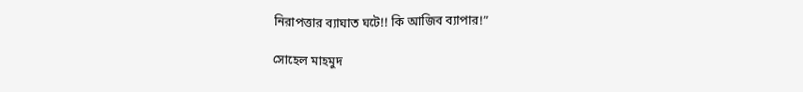নিরাপত্তার ব্যাঘাত ঘটে!! কি আজিব ব্যাপার!”

সোহেল মাহমুদ